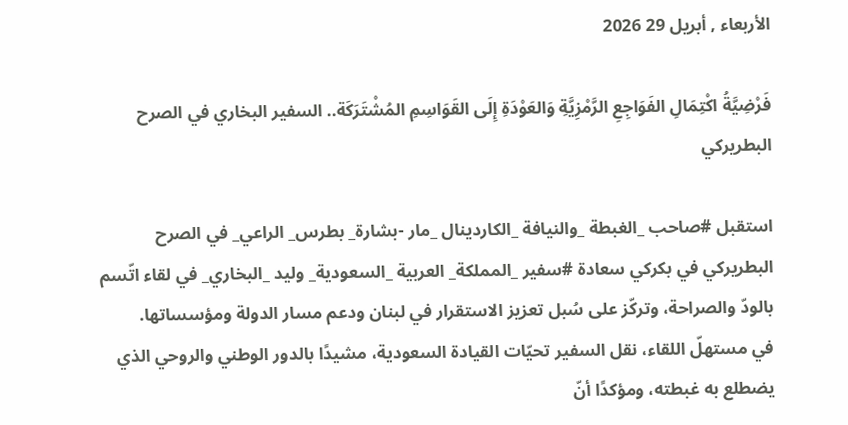الأربعاء , أبريل 29 2026

فَرْضِيَّةُ اكْتِمَالِ الفَوَاجِعِ الرَّمْزِيَّةِ وَالعَوْدَةِ إِلَى القَوَاسِمِ المُشْتَرَكَة.. السفير البخاري في الصرح البطريركي

استقبل #صاحب _الغبطة _والنيافة _الكاردينال _مار -بشارة_ بطرس_ الراعي_ في الصرح البطريركي في بكركي سعادة #سفير _المملكة_ العربية _السعودية_ وليد _البخاري_ في لقاء اتّسم بالودّ والصراحة، وتركّز على سُبل تعزيز الاستقرار في لبنان ودعم مسار الدولة ومؤسساتها.
في مستهلّ اللقاء، نقل السفير تحيّات القيادة السعودية، مشيدًا بالدور الوطني والروحي الذي يضطلع به غبطته، ومؤكدًا أنّ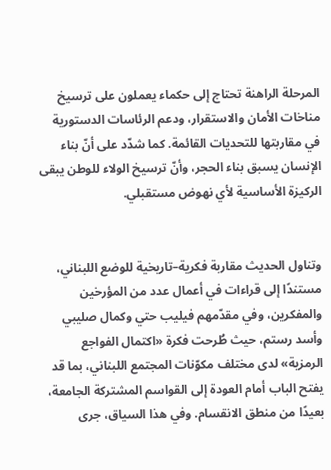المرحلة الراهنة تحتاج إلى حكماء يعملون على ترسيخ مناخات الأمان والاستقرار، ودعم الرئاسات الدستورية في مقاربتها للتحديات القائمة. كما شدّد على أنّ بناء الإنسان يسبق بناء الحجر، وأنّ ترسيخ الولاء للوطن يبقى الركيزة الأساسية لأي نهوض مستقبلي.


وتناول الحديث مقاربة فكرية–تاريخية للوضع اللبناني، مستندًا إلى قراءات في أعمال عدد من المؤرخين والمفكرين، وفي مقدّمهم فيليب حتي وكمال صليبي وأسد رستم، حيث طُرحت فكرة «اكتمال الفواجع الرمزية» لدى مختلف مكوّنات المجتمع اللبناني، بما قد يفتح الباب أمام العودة إلى القواسم المشتركة الجامعة، بعيدًا من منطق الانقسام. وفي هذا السياق، جرى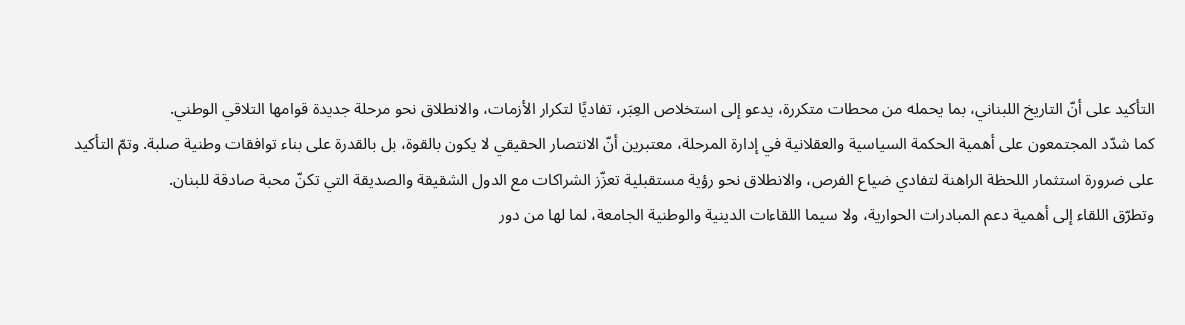التأكيد على أنّ التاريخ اللبناني، بما يحمله من محطات متكررة، يدعو إلى استخلاص العِبَر، تفاديًا لتكرار الأزمات، والانطلاق نحو مرحلة جديدة قوامها التلاقي الوطني.
كما شدّد المجتمعون على أهمية الحكمة السياسية والعقلانية في إدارة المرحلة، معتبرين أنّ الانتصار الحقيقي لا يكون بالقوة، بل بالقدرة على بناء توافقات وطنية صلبة. وتمّ التأكيد على ضرورة استثمار اللحظة الراهنة لتفادي ضياع الفرص، والانطلاق نحو رؤية مستقبلية تعزّز الشراكات مع الدول الشقيقة والصديقة التي تكنّ محبة صادقة للبنان.
وتطرّق اللقاء إلى أهمية دعم المبادرات الحوارية، ولا سيما اللقاءات الدينية والوطنية الجامعة، لما لها من دور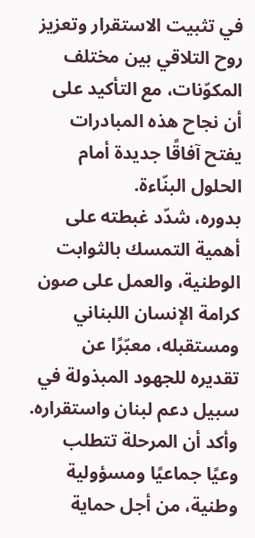في تثبيت الاستقرار وتعزيز روح التلاقي بين مختلف المكوّنات، مع التأكيد على أن نجاح هذه المبادرات يفتح آفاقًا جديدة أمام الحلول البنّاءة.
بدوره، شدّد غبطته على أهمية التمسك بالثوابت الوطنية، والعمل على صون كرامة الإنسان اللبناني ومستقبله، معبّرًا عن تقديره للجهود المبذولة في سبيل دعم لبنان واستقراره. وأكد أن المرحلة تتطلب وعيًا جماعيًا ومسؤولية وطنية، من أجل حماية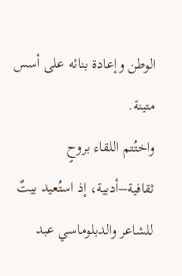الوطن وإعادة بنائه على أسس متينة.
واختُتم اللقاء بروحٍ ثقافية–أدبية، إذ استُعيد بيتٌ للشاعر والدبلوماسي عبد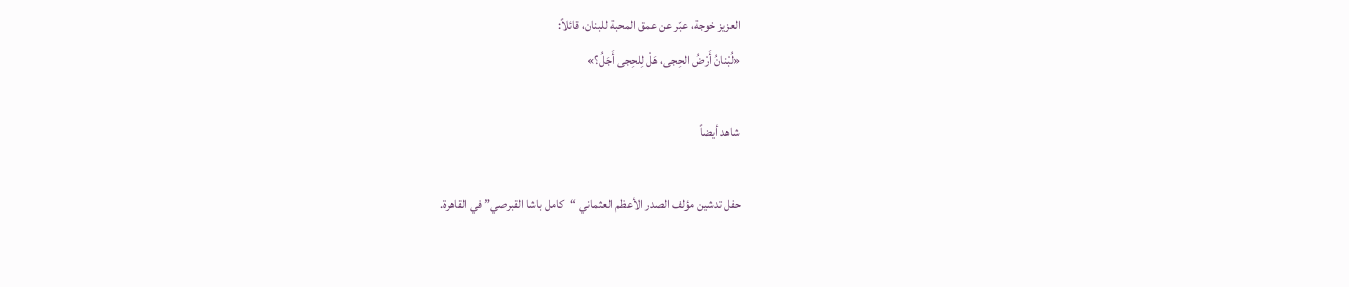العزيز خوجة، عبّر عن عمق المحبة للبنان، قائلاً:
«لُبْنانُ أَرْضُ الحِجى، هَلْ لِلحِجى أَجَلُ؟»

شاهد أيضاً

حفل تدشين مؤلف الصدر الأعظم العثماني “كامل باشا القبرصي” في القاهرة.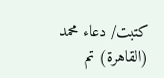كتبت/ دعاء محمد (القاهرة) تم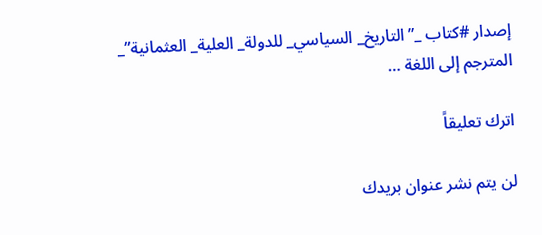إصدار #كتاب _”التاريخ_ السياسي_ للدولة_ العلية_ العثمانية”_ المترجم إلى اللغة …

اترك تعليقاً

لن يتم نشر عنوان بريدك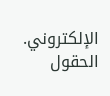الإلكتروني. الحقول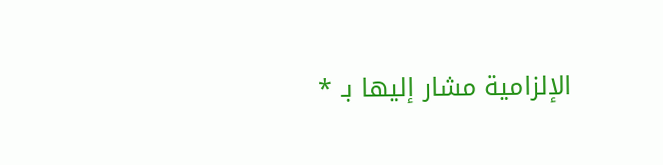الإلزامية مشار إليها بـ *